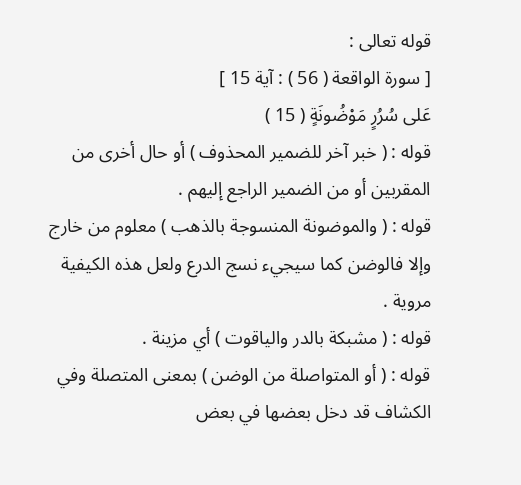قوله تعالى :
[ سورة الواقعة ( 56 ) : آية 15 ]
عَلى سُرُرٍ مَوْضُونَةٍ ( 15 )
قوله : ( خبر آخر للضمير المحذوف ) أو حال أخرى من المقربين أو من الضمير الراجع إليهم .
قوله : ( والموضونة المنسوجة بالذهب ) معلوم من خارج وإلا فالوضن كما سيجيء نسج الدرع ولعل هذه الكيفية مروية .
قوله : ( مشبكة بالدر والياقوت ) أي مزينة .
قوله : ( أو المتواصلة من الوضن ) بمعنى المتصلة وفي الكشاف قد دخل بعضها في بعض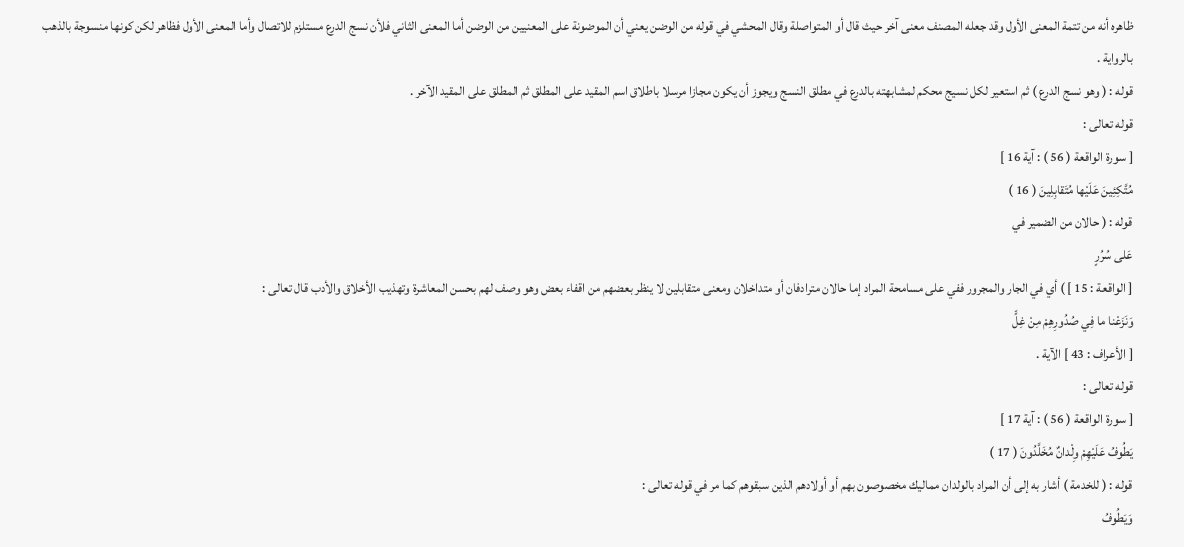ظاهره أنه من تتمة المعنى الأول وقد جعله المصنف معنى آخر حيث قال أو المتواصلة وقال المحشي في قوله من الوضن يعني أن الموضونة على المعنيين من الوضن أما المعنى الثاني فلأن نسج الدرع مستلزم للاتصال وأما المعنى الأول فظاهر لكن كونها منسوجة بالذهب بالرواية .
قوله : ( وهو نسج الدرع ) ثم استعير لكل نسيج محكم لمشابهته بالدرع في مطلق النسج ويجوز أن يكون مجازا مرسلا باطلاق اسم المقيد على المطلق ثم المطلق على المقيد الآخر .
قوله تعالى :
[ سورة الواقعة ( 56 ) : آية 16 ]
مُتَّكِئِينَ عَلَيْها مُتَقابِلِينَ ( 16 )
قوله : ( حالان من الضمير في
عَلى سُرُرٍ
[ الواقعة : 15 ] ) أي في الجار والمجرور ففي على مسامحة المراد إما حالان مترادفان أو متداخلان ومعنى متقابلين لا ينظر بعضهم من اقفاء بعض وهو وصف لهم بحسن المعاشرة وتهذيب الأخلاق والأدب قال تعالى :
وَنَزَعْنا ما فِي صُدُورِهِمْ مِنْ غِلٍّ
[ الأعراف : 43 ] الآية .
قوله تعالى :
[ سورة الواقعة ( 56 ) : آية 17 ]
يَطُوفُ عَلَيْهِمْ وِلْدانٌ مُخَلَّدُونَ ( 17 )
قوله : ( للخدمة ) أشار به إلى أن المراد بالولدان مماليك مخصوصون بهم أو أولادهم الذين سبقوهم كما مر في قوله تعالى :
وَيَطُوفُ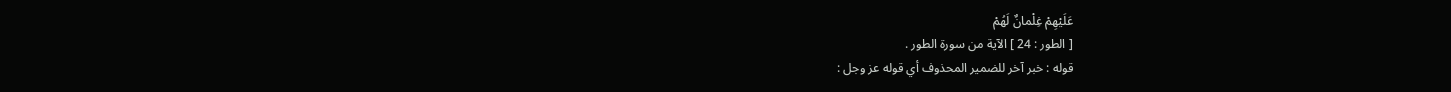عَلَيْهِمْ غِلْمانٌ لَهُمْ
[ الطور : 24 ] الآية من سورة الطور .
قوله : خبر آخر للضمير المحذوف أي قوله عز وجل :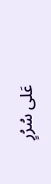عَلى سُرُرٍ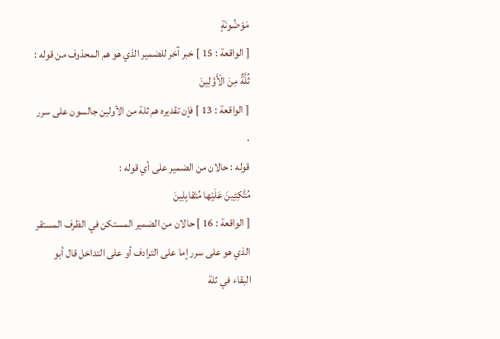مَوْضُونَةٍ
[ الواقعة : 15 ] خبر آخر للضمير الذي هو هم المحذوف من قوله :
ثُلَّةٌ مِنَ الْأَوَّلِينَ
[ الواقعة : 13 ] فإن تقديره هم ثلة من الأولين جالسون على سرر .
قوله : حالان من الضمير على أي قوله :
مُتَّكِئِينَ عَلَيْها مُتَقابِلِينَ
[ الواقعة : 16 ] حالان من الضمير المستكن في الظرف المستقر الذي هو على سرر إما على الترادف أو على التداخل قال أبو البقاء في ثلة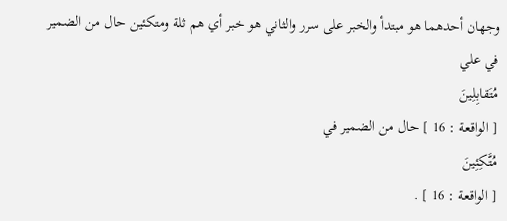وجهان أحدهما هو مبتدأ والخبر على سرر والثاني هو خبر أي هم ثلة ومتكئين حال من الضمير في علي
مُتَقابِلِينَ
[ الواقعة : 16 ] حال من الضمير في
مُتَّكِئِينَ
[ الواقعة : 16 ] .